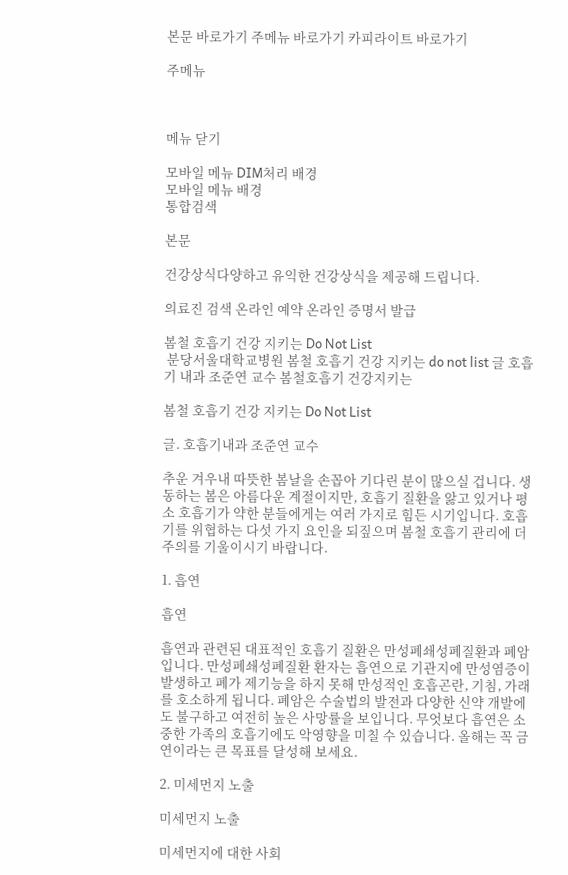본문 바로가기 주메뉴 바로가기 카피라이트 바로가기

주메뉴



메뉴 닫기

모바일 메뉴 DIM처리 배경
모바일 메뉴 배경
통합검색

본문

건강상식다양하고 유익한 건강상식을 제공해 드립니다.

의료진 검색 온라인 예약 온라인 증명서 발급

봄철 호흡기 건강 지키는 Do Not List
 분당서울대학교병원 봄철 호흡기 건강 지키는 do not list 글 호흡기 내과 조준연 교수 봄철호흡기 건강지키는

봄철 호흡기 건강 지키는 Do Not List

글. 호흡기내과 조준연 교수

추운 겨우내 따뜻한 봄날을 손꼽아 기다린 분이 많으실 겁니다. 생동하는 봄은 아름다운 계절이지만, 호흡기 질환을 앓고 있거나 평소 호흡기가 약한 분들에게는 여러 가지로 힘든 시기입니다. 호흡기를 위협하는 다섯 가지 요인을 되짚으며 봄철 호흡기 관리에 더 주의를 기울이시기 바랍니다.

1. 흡연

흡연

흡연과 관련된 대표적인 호흡기 질환은 만성폐쇄성폐질환과 폐암입니다. 만성폐쇄성폐질환 환자는 흡연으로 기관지에 만성염증이 발생하고 폐가 제기능을 하지 못해 만성적인 호흡곤란, 기침, 가래를 호소하게 됩니다. 폐암은 수술법의 발전과 다양한 신약 개발에도 불구하고 여전히 높은 사망률을 보입니다. 무엇보다 흡연은 소중한 가족의 호흡기에도 악영향을 미칠 수 있습니다. 올해는 꼭 금연이라는 큰 목표를 달성해 보세요.

2. 미세먼지 노출

미세먼지 노출

미세먼지에 대한 사회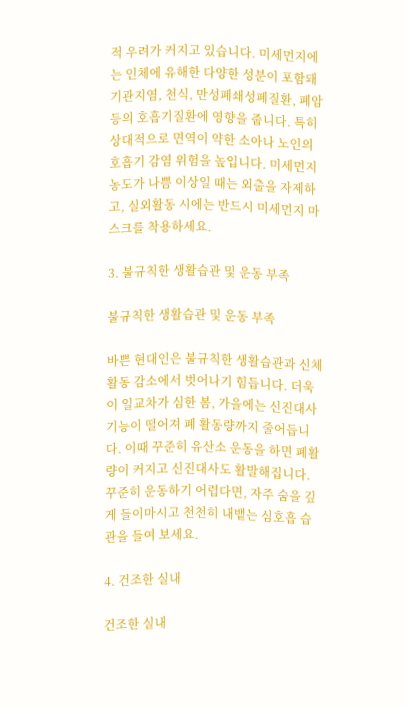적 우려가 커지고 있습니다. 미세먼지에는 인체에 유해한 다양한 성분이 포함돼 기관지염, 천식, 만성폐쇄성폐질환, 폐암 등의 호흡기질환에 영향을 줍니다. 특히 상대적으로 면역이 약한 소아나 노인의 호흡기 감염 위험을 높입니다. 미세먼지 농도가 나쁨 이상일 때는 외출을 자제하고, 실외활동 시에는 반드시 미세먼지 마스크를 착용하세요.

3. 불규칙한 생활습관 및 운동 부족

불규칙한 생활습관 및 운동 부족

바쁜 현대인은 불규칙한 생활습관과 신체활동 감소에서 벗어나기 힘듭니다. 더욱이 일교차가 심한 봄, 가을에는 신진대사 기능이 떨어져 폐 활동량까지 줄어듭니다. 이때 꾸준히 유산소 운동을 하면 폐활량이 커지고 신진대사도 활발해집니다. 꾸준히 운동하기 어렵다면, 자주 숨을 깊게 들이마시고 천천히 내뱉는 심호흡 습관을 들여 보세요.

4. 건조한 실내

건조한 실내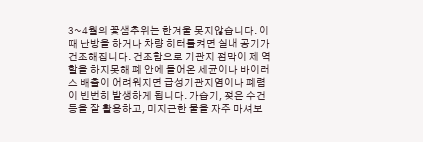3~4월의 꽃샘추위는 한겨울 못지않습니다. 이때 난방을 하거나 차량 히터를켜면 실내 공기가 건조해집니다. 건조함으로 기관지 점막이 제 역할을 하지못해 폐 안에 들어온 세균이나 바이러스 배출이 어려워지면 급성기관지염이나 폐렴이 빈번히 발생하게 됩니다. 가습기, 젖은 수건 등을 잘 활용하고, 미지근한 물을 자주 마셔보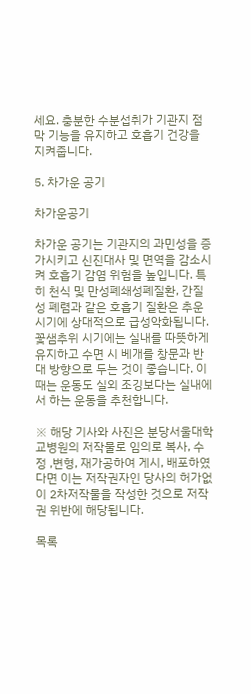세요. 충분한 수분섭취가 기관지 점막 기능을 유지하고 호흡기 건강을 지켜줍니다.

5. 차가운 공기

차가운공기

차가운 공기는 기관지의 과민성을 증가시키고 신진대사 및 면역을 감소시켜 호흡기 감염 위험을 높입니다. 특히 천식 및 만성폐쇄성폐질환, 간질성 폐렴과 같은 호흡기 질환은 추운 시기에 상대적으로 급성악화됩니다. 꽃샘추위 시기에는 실내를 따뜻하게 유지하고 수면 시 베개를 창문과 반대 방향으로 두는 것이 좋습니다. 이때는 운동도 실외 조깅보다는 실내에서 하는 운동을 추천합니다.

※ 해당 기사와 사진은 분당서울대학교병원의 저작물로 임의로 복사, 수정 ,변형, 재가공하여 게시, 배포하였다면 이는 저작권자인 당사의 허가없이 2차저작물을 작성한 것으로 저작권 위반에 해당됩니다.

목록